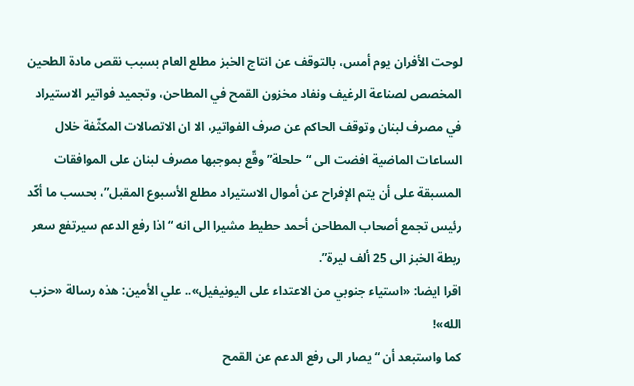لوحت الأفران يوم أمس، بالتوقف عن انتاج الخبز مطلع العام بسبب نقص مادة الطحين المخصص لصناعة الرغيف ونفاد مخزون القمح في المطاحن، وتجميد فواتير الاستيراد في مصرف لبنان وتوقف الحاكم عن صرف الفواتير، الا ان الاتصالات المكثّفة خلال الساعات الماضية افضت الى “حلحلة” وقّع بموجبها مصرف لبنان على الموافقات المسبقة على أن يتم الإفراح عن أموال الاستيراد مطلع الأسبوع المقبل”، بحسب ما أكّد رئيس تجمع أصحاب المطاحن أحمد حطيط مشيرا الى انه “اذا رفع الدعم سيرتفع سعر ربطة الخبز الى 25 ألف ليرة”.
اقرا ايضا: «استياء جنوبي من الاعتداء على اليونيفيل».. علي الأمين: هذه رسالة «حزب الله»!
كما واستبعد أن “يصار الى رفع الدعم عن القمح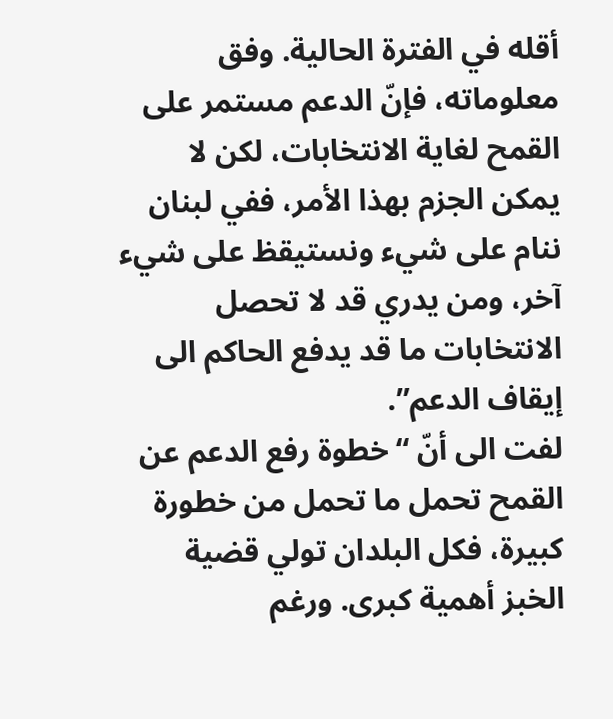أقله في الفترة الحالية. وفق معلوماته، فإنّ الدعم مستمر على القمح لغاية الانتخابات، لكن لا يمكن الجزم بهذا الأمر، ففي لبنان ننام على شيء ونستيقظ على شيء آخر، ومن يدري قد لا تحصل الانتخابات ما قد يدفع الحاكم الى إيقاف الدعم”.
لفت الى أنّ “خطوة رفع الدعم عن القمح تحمل ما تحمل من خطورة كبيرة، فكل البلدان تولي قضية الخبز أهمية كبرى. ورغم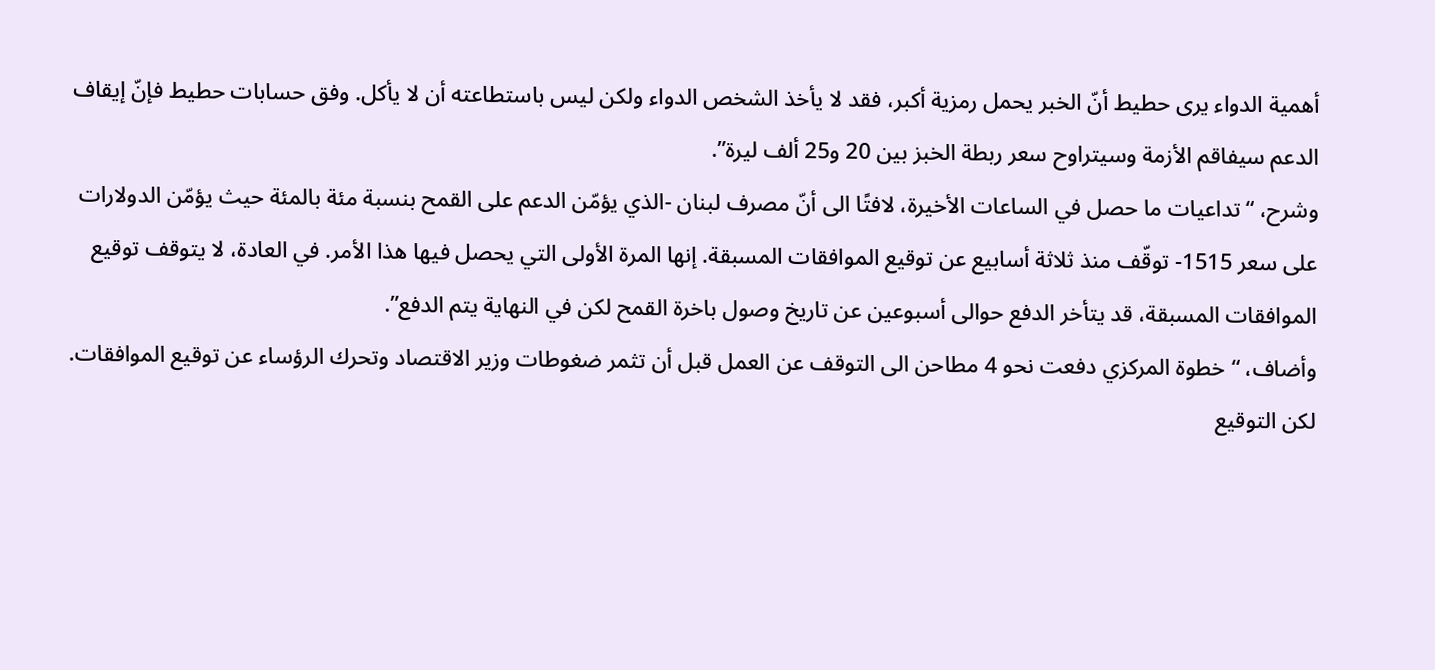أهمية الدواء يرى حطيط أنّ الخبر يحمل رمزية أكبر، فقد لا يأخذ الشخص الدواء ولكن ليس باستطاعته أن لا يأكل. وفق حسابات حطيط فإنّ إيقاف الدعم سيفاقم الأزمة وسيتراوح سعر ربطة الخبز بين 20 و25 ألف ليرة”.
وشرح، “تداعيات ما حصل في الساعات الأخيرة، لافتًا الى أنّ مصرف لبنان -الذي يؤمّن الدعم على القمح بنسبة مئة بالمئة حيث يؤمّن الدولارات على سعر 1515- توقّف منذ ثلاثة أسابيع عن توقيع الموافقات المسبقة. إنها المرة الأولى التي يحصل فيها هذا الأمر. في العادة، لا يتوقف توقيع الموافقات المسبقة، قد يتأخر الدفع حوالى أسبوعين عن تاريخ وصول باخرة القمح لكن في النهاية يتم الدفع”.
وأضاف، “خطوة المركزي دفعت نحو 4 مطاحن الى التوقف عن العمل قبل أن تثمر ضغوطات وزير الاقتصاد وتحرك الرؤساء عن توقيع الموافقات. لكن التوقيع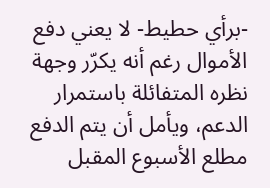-برأي حطيط- لا يعني دفع الأموال رغم أنه يكرّر وجهة نظره المتفائلة باستمرار الدعم، ويأمل أن يتم الدفع مطلع الأسبوع المقبل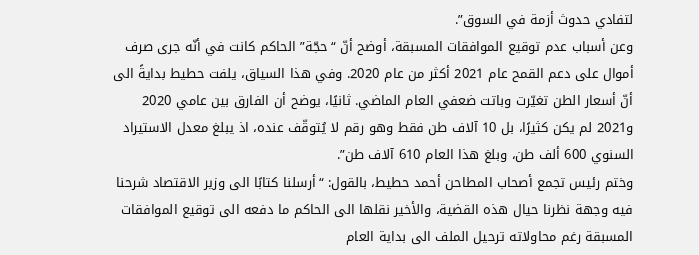لتفادي حدوث أزمة في السوق”.
وعن أسباب عدم توقيع الموافقات المسبقة، أوضح أنّ “حجّة” الحاكم كانت في أنّه جرى صرف أموال على دعم القمح عام 2021 أكثر من عام 2020. وفي هذا السياق، يلفت حطيط بدايةً الى أنّ أسعار الطن تغيّرت وباتت ضعفي العام الماضي. ثانيًا، يوضح أن الفارق بين عامي 2020 و2021 لم يكن كثيرًا، بل 10 آلاف طن فقط وهو رقم لا يُتوقّف عنده، اذ يبلغ معدل الاستيراد السنوي 600 ألف طن، وبلغ هذا العام 610 آلاف طن”.
وختم رئيس تجمع أصحاب المطاحن أحمد حطيط، بالقول: “أرسلنا كتابًا الى وزير الاقتصاد شرحنا فيه وجهة نظرنا حيال هذه القضية، والأخير نقلها الى الحاكم ما دفعه الى توقيع الموافقات المسبقة رغم محاولاته ترحيل الملف الى بداية العام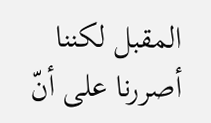المقبل لكننا أصررنا على أنّ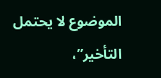الموضوع لا يحتمل التأخير”،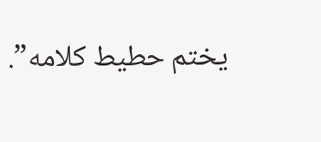يختم حطيط كلامه”.